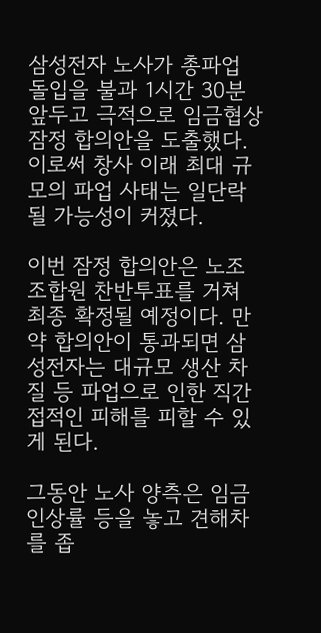삼성전자 노사가 총파업 돌입을 불과 1시간 30분 앞두고 극적으로 임금협상 잠정 합의안을 도출했다. 이로써 창사 이래 최대 규모의 파업 사태는 일단락될 가능성이 커졌다.

이번 잠정 합의안은 노조 조합원 찬반투표를 거쳐 최종 확정될 예정이다. 만약 합의안이 통과되면 삼성전자는 대규모 생산 차질 등 파업으로 인한 직간접적인 피해를 피할 수 있게 된다.

그동안 노사 양측은 임금 인상률 등을 놓고 견해차를 좁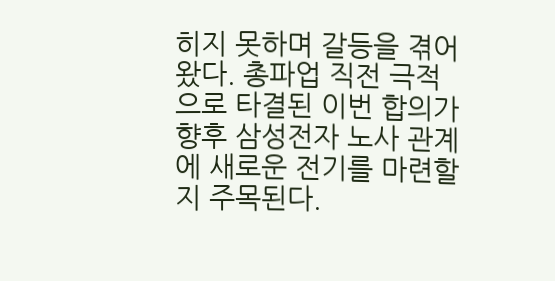히지 못하며 갈등을 겪어왔다. 총파업 직전 극적으로 타결된 이번 합의가 향후 삼성전자 노사 관계에 새로운 전기를 마련할지 주목된다.